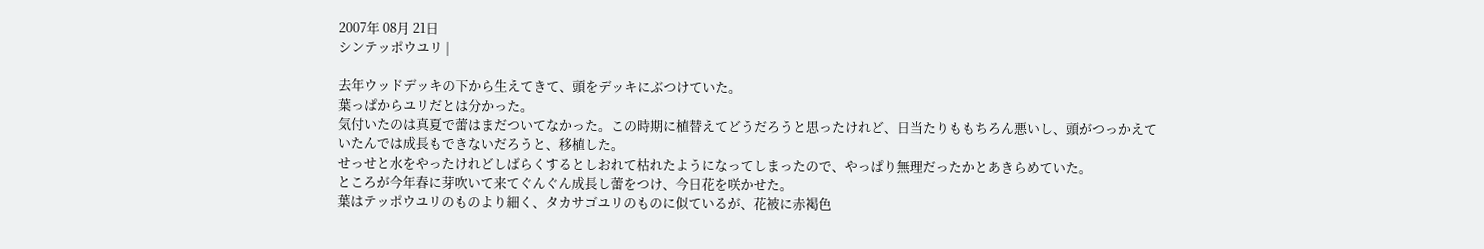2007年 08月 21日
シンテッポウユリ |

去年ウッドデッキの下から生えてきて、頭をデッキにぶつけていた。
葉っぱからユリだとは分かった。
気付いたのは真夏で蕾はまだついてなかった。この時期に植替えてどうだろうと思ったけれど、日当たりももちろん悪いし、頭がつっかえていたんでは成長もできないだろうと、移植した。
せっせと水をやったけれどしばらくするとしおれて枯れたようになってしまったので、やっぱり無理だったかとあきらめていた。
ところが今年春に芽吹いて来てぐんぐん成長し蕾をつけ、今日花を咲かせた。
葉はテッポウユリのものより細く、タカサゴユリのものに似ているが、花被に赤褐色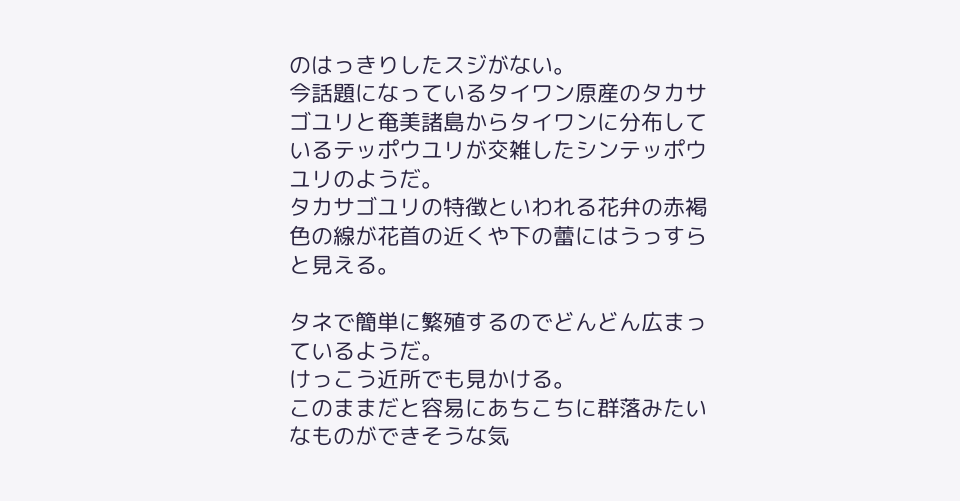のはっきりしたスジがない。
今話題になっているタイワン原産のタカサゴユリと奄美諸島からタイワンに分布しているテッポウユリが交雑したシンテッポウユリのようだ。
タカサゴユリの特徴といわれる花弁の赤褐色の線が花首の近くや下の蕾にはうっすらと見える。

タネで簡単に繁殖するのでどんどん広まっているようだ。
けっこう近所でも見かける。
このままだと容易にあちこちに群落みたいなものができそうな気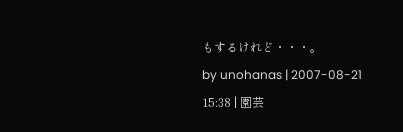もするけれど・・・。
by unohanas | 2007-08-21 15:38 | 園芸